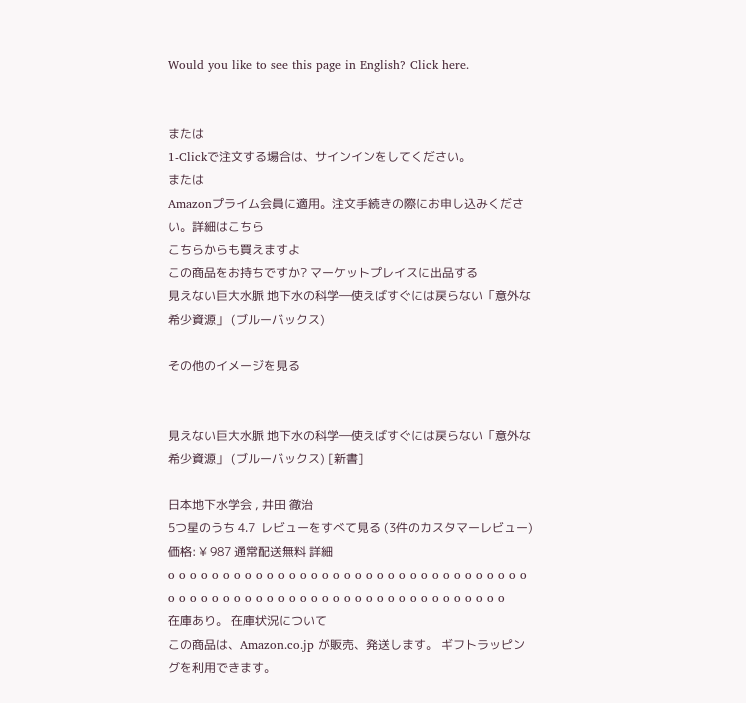Would you like to see this page in English? Click here.


または
1-Clickで注文する場合は、サインインをしてください。
または
Amazonプライム会員に適用。注文手続きの際にお申し込みください。詳細はこちら
こちらからも買えますよ
この商品をお持ちですか? マーケットプレイスに出品する
見えない巨大水脈 地下水の科学―使えばすぐには戻らない「意外な希少資源」 (ブルーバックス)

その他のイメージを見る


見えない巨大水脈 地下水の科学―使えばすぐには戻らない「意外な希少資源」 (ブルーバックス) [新書]

日本地下水学会 , 井田 徹治
5つ星のうち 4.7  レビューをすべて見る (3件のカスタマーレビュー)
価格: ¥ 987 通常配送無料 詳細
o o o o o o o o o o o o o o o o o o o o o o o o o o o o o o o o o o o o o o o o o o o o o o o o o o o o o o o o o o o o o o o o
在庫あり。 在庫状況について
この商品は、Amazon.co.jp が販売、発送します。 ギフトラッピングを利用できます。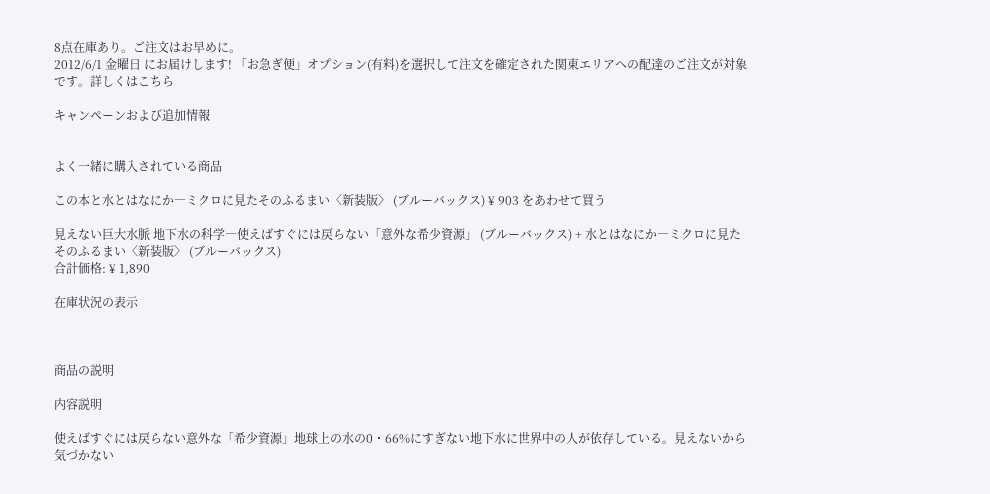8点在庫あり。ご注文はお早めに。
2012/6/1 金曜日 にお届けします! 「お急ぎ便」オプション(有料)を選択して注文を確定された関東エリアへの配達のご注文が対象です。詳しくはこちら

キャンペーンおよび追加情報


よく一緒に購入されている商品

この本と水とはなにか―ミクロに見たそのふるまい〈新装版〉 (ブルーバックス) ¥ 903 をあわせて買う

見えない巨大水脈 地下水の科学―使えばすぐには戻らない「意外な希少資源」 (ブルーバックス) + 水とはなにか―ミクロに見たそのふるまい〈新装版〉 (ブルーバックス)
合計価格: ¥ 1,890

在庫状況の表示



商品の説明

内容説明

使えばすぐには戻らない意外な「希少資源」地球上の水の0・66%にすぎない地下水に世界中の人が依存している。見えないから気づかない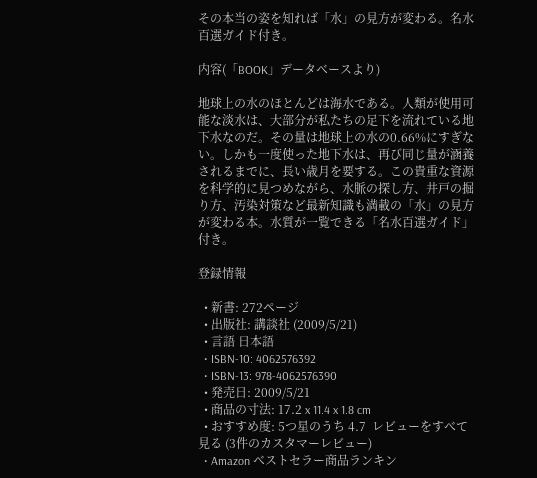その本当の姿を知れば「水」の見方が変わる。名水百選ガイド付き。

内容(「BOOK」データベースより)

地球上の水のほとんどは海水である。人類が使用可能な淡水は、大部分が私たちの足下を流れている地下水なのだ。その量は地球上の水の0.66%にすぎない。しかも一度使った地下水は、再び同じ量が涵養されるまでに、長い歳月を要する。この貴重な資源を科学的に見つめながら、水脈の探し方、井戸の掘り方、汚染対策など最新知識も満載の「水」の見方が変わる本。水質が一覧できる「名水百選ガイド」付き。

登録情報

  • 新書: 272ページ
  • 出版社: 講談社 (2009/5/21)
  • 言語 日本語
  • ISBN-10: 4062576392
  • ISBN-13: 978-4062576390
  • 発売日: 2009/5/21
  • 商品の寸法: 17.2 x 11.4 x 1.8 cm
  • おすすめ度: 5つ星のうち 4.7  レビューをすべて見る (3件のカスタマーレビュー)
  • Amazon ベストセラー商品ランキン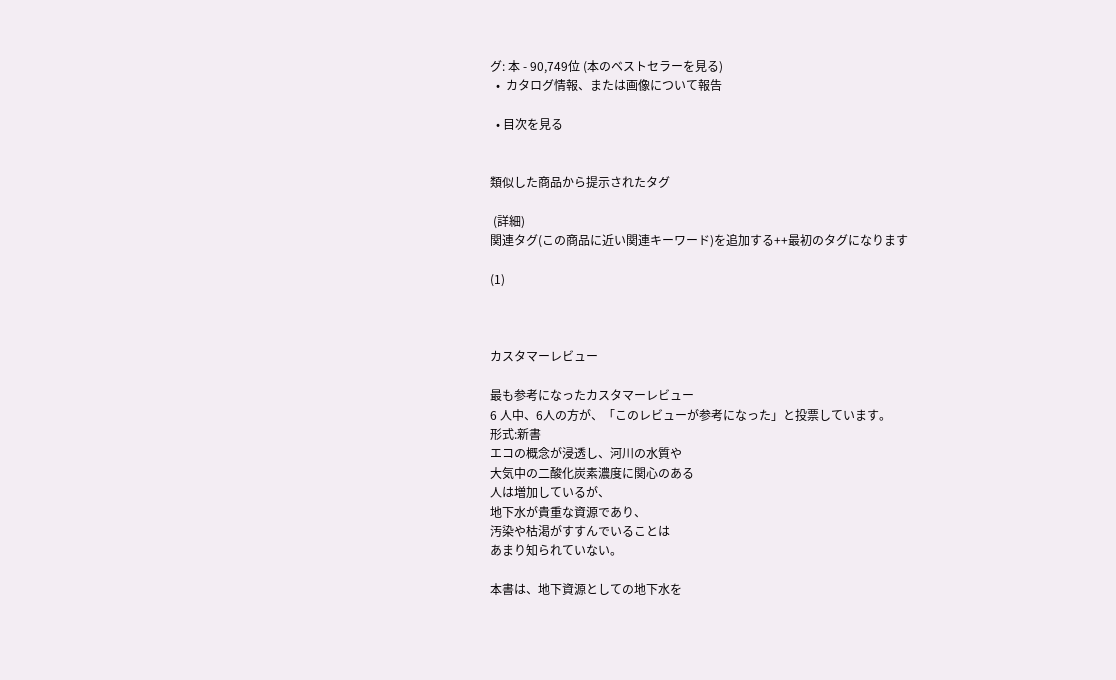グ: 本 - 90,749位 (本のベストセラーを見る)
  •  カタログ情報、または画像について報告

  • 目次を見る


類似した商品から提示されたタグ

 (詳細)
関連タグ(この商品に近い関連キーワード)を追加する++最初のタグになります

(1)



カスタマーレビュー

最も参考になったカスタマーレビュー
6 人中、6人の方が、「このレビューが参考になった」と投票しています。
形式:新書
エコの概念が浸透し、河川の水質や
大気中の二酸化炭素濃度に関心のある
人は増加しているが、
地下水が貴重な資源であり、
汚染や枯渇がすすんでいることは
あまり知られていない。

本書は、地下資源としての地下水を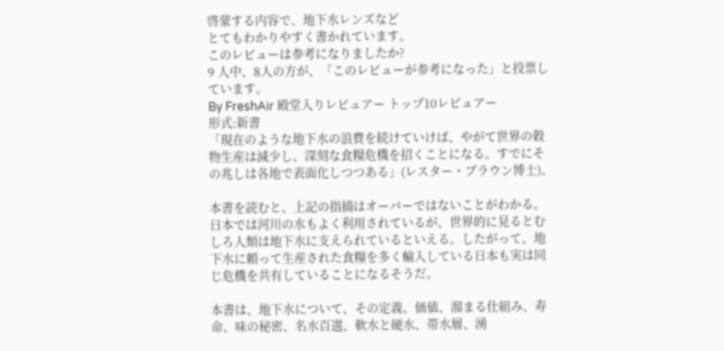啓蒙する内容で、地下水レンズなど
とてもわかりやすく書かれています。
このレビューは参考になりましたか?
9 人中、8人の方が、「このレビューが参考になった」と投票しています。
By FreshAir 殿堂入りレビュアー トップ10レビュアー
形式:新書
「現在のような地下水の浪費を続けていけば、やがて世界の穀物生産は減少し、深刻な食糧危機を招くことになる。すでにその兆しは各地で表面化しつつある」(レスター・ブラウン博士)。

本書を読むと、上記の指摘はオーバーではないことがわかる。日本では河川の水もよく利用されているが、世界的に見るとむしろ人類は地下水に支えられているといえる。したがって、地下水に頼って生産された食糧を多く輸入している日本も実は同じ危機を共有していることになるそうだ。

本書は、地下水について、その定義、価値、溜まる仕組み、寿命、味の秘密、名水百選、軟水と硬水、帯水層、湧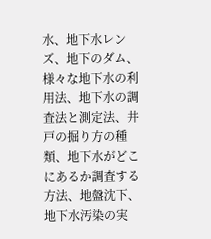水、地下水レンズ、地下のダム、様々な地下水の利用法、地下水の調査法と測定法、井戸の掘り方の種類、地下水がどこにあるか調査する方法、地盤沈下、地下水汚染の実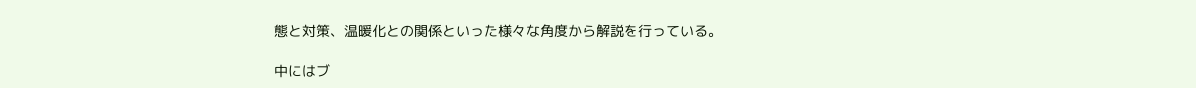態と対策、温暖化との関係といった様々な角度から解説を行っている。

中にはブ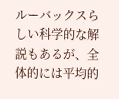ルーバックスらしい科学的な解説もあるが、全体的には平均的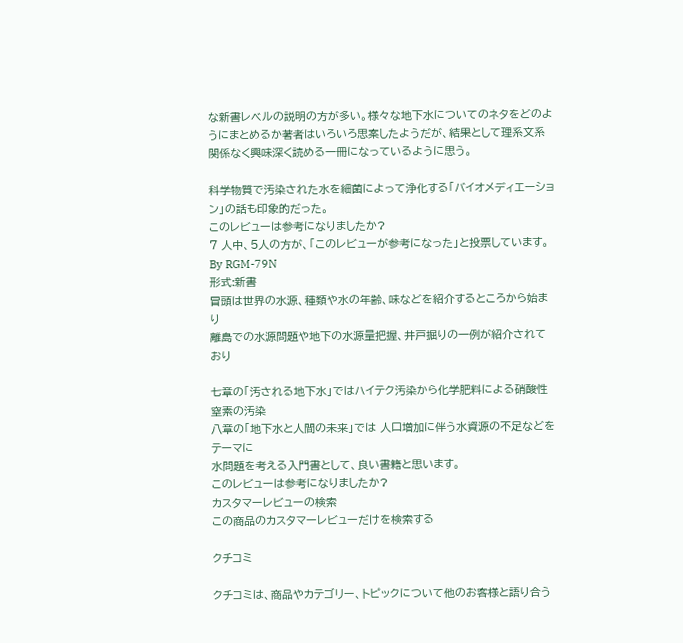な新書レベルの説明の方が多い。様々な地下水についてのネタをどのようにまとめるか著者はいろいろ思案したようだが、結果として理系文系関係なく興味深く読める一冊になっているように思う。

科学物質で汚染された水を細菌によって浄化する「バイオメディエーション」の話も印象的だった。
このレビューは参考になりましたか?
7 人中、5人の方が、「このレビューが参考になった」と投票しています。
By RGM-79N
形式:新書
冒頭は世界の水源、種類や水の年齢、味などを紹介するところから始まり
離島での水源問題や地下の水源量把握、井戸掘りの一例が紹介されており

七章の「汚される地下水」ではハイテク汚染から化学肥料による硝酸性窒素の汚染
八章の「地下水と人間の未来」では 人口増加に伴う水資源の不足などをテーマに
水問題を考える入門書として、良い書籍と思います。
このレビューは参考になりましたか?
カスタマーレビューの検索
この商品のカスタマーレビューだけを検索する

クチコミ

クチコミは、商品やカテゴリー、トピックについて他のお客様と語り合う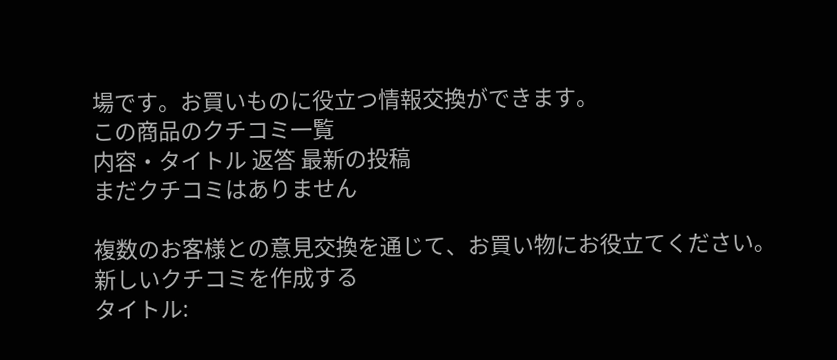場です。お買いものに役立つ情報交換ができます。
この商品のクチコミ一覧
内容・タイトル 返答 最新の投稿
まだクチコミはありません

複数のお客様との意見交換を通じて、お買い物にお役立てください。
新しいクチコミを作成する
タイトル: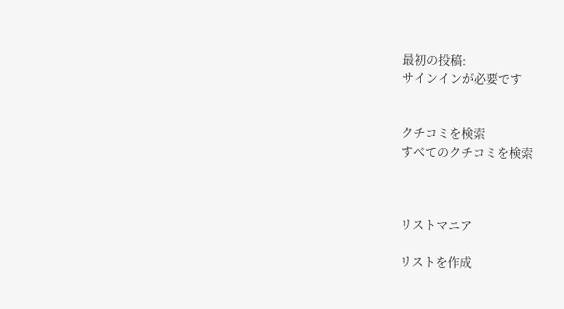最初の投稿:
サインインが必要です


クチコミを検索
すべてのクチコミを検索



リストマニア

リストを作成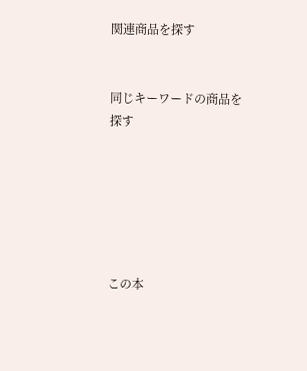関連商品を探す


同じキーワードの商品を探す






この本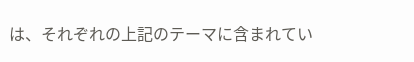は、それぞれの上記のテーマに含まれてい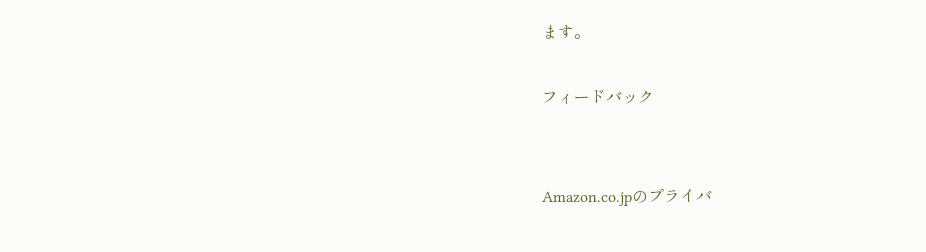ます。

フィードバック


Amazon.co.jpのプライバ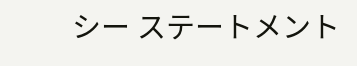シー ステートメント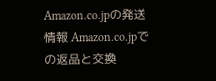Amazon.co.jpの発送情報 Amazon.co.jpでの返品と交換